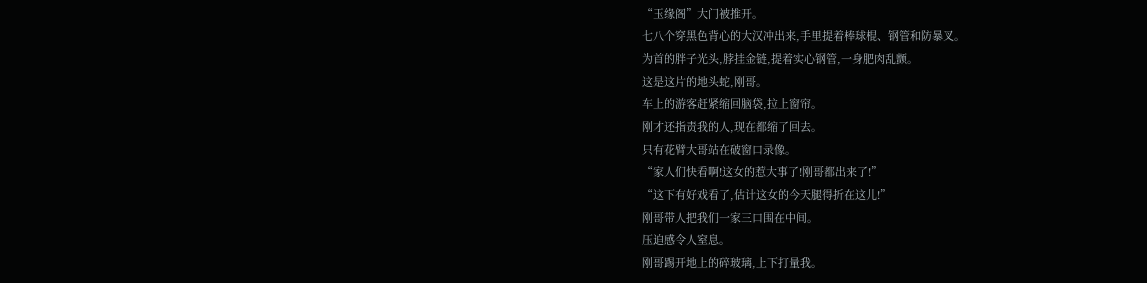“玉缘阁”大门被推开。
七八个穿黑色背心的大汉冲出来,手里提着棒球棍、钢管和防暴叉。
为首的胖子光头,脖挂金链,提着实心钢管,一身肥肉乱颤。
这是这片的地头蛇,刚哥。
车上的游客赶紧缩回脑袋,拉上窗帘。
刚才还指责我的人,现在都缩了回去。
只有花臂大哥站在破窗口录像。
“家人们快看啊!这女的惹大事了!刚哥都出来了!”
“这下有好戏看了,估计这女的今天腿得折在这儿!”
刚哥带人把我们一家三口围在中间。
压迫感令人窒息。
刚哥踢开地上的碎玻璃,上下打量我。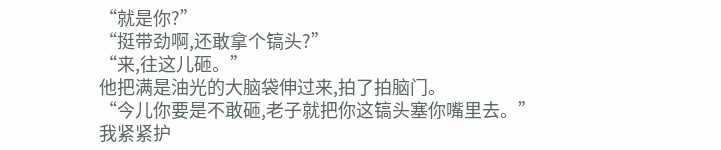“就是你?”
“挺带劲啊,还敢拿个镐头?”
“来,往这儿砸。”
他把满是油光的大脑袋伸过来,拍了拍脑门。
“今儿你要是不敢砸,老子就把你这镐头塞你嘴里去。”
我紧紧护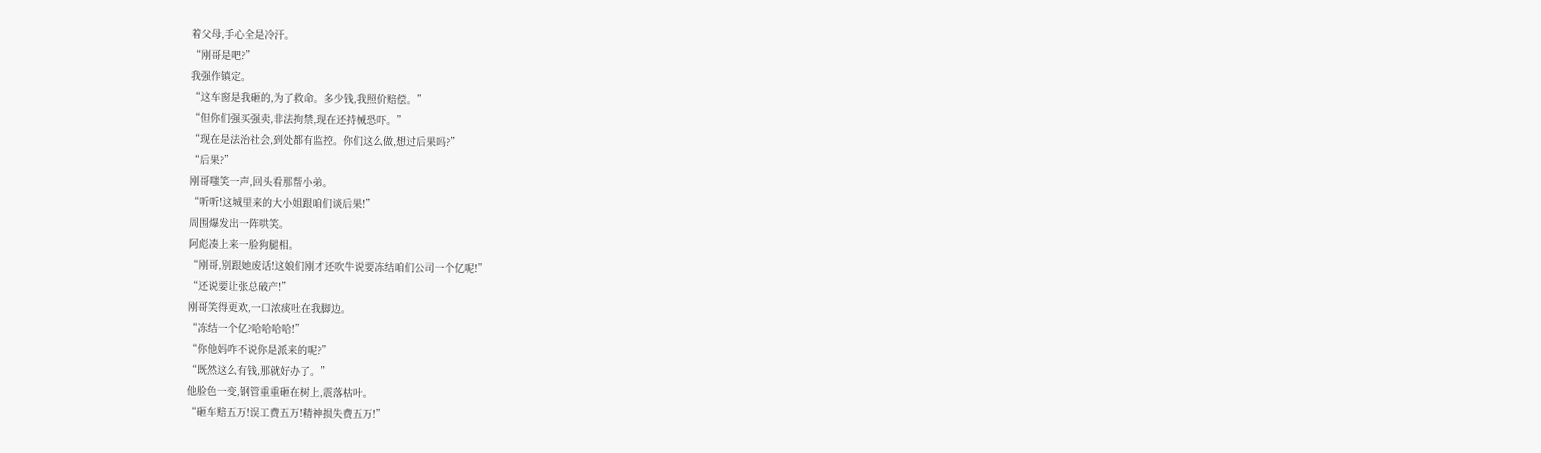着父母,手心全是冷汗。
“刚哥是吧?”
我强作镇定。
“这车窗是我砸的,为了救命。多少钱,我照价赔偿。”
“但你们强买强卖,非法拘禁,现在还持械恐吓。”
“现在是法治社会,到处都有监控。你们这么做,想过后果吗?”
“后果?”
刚哥嗤笑一声,回头看那帮小弟。
“听听!这城里来的大小姐跟咱们谈后果!”
周围爆发出一阵哄笑。
阿彪凑上来一脸狗腿相。
“刚哥,别跟她废话!这娘们刚才还吹牛说要冻结咱们公司一个亿呢!”
“还说要让张总破产!”
刚哥笑得更欢,一口浓痰吐在我脚边。
“冻结一个亿?哈哈哈哈!”
“你他妈咋不说你是派来的呢?”
“既然这么有钱,那就好办了。”
他脸色一变,钢管重重砸在树上,震落枯叶。
“砸车赔五万!误工费五万!精神损失费五万!”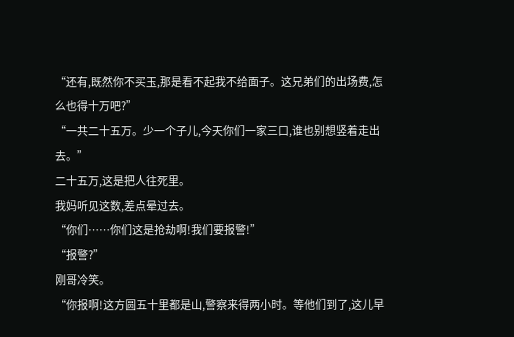“还有,既然你不买玉,那是看不起我不给面子。这兄弟们的出场费,怎么也得十万吧?”
“一共二十五万。少一个子儿,今天你们一家三口,谁也别想竖着走出去。”
二十五万,这是把人往死里。
我妈听见这数,差点晕过去。
“你们……你们这是抢劫啊!我们要报警!”
“报警?”
刚哥冷笑。
“你报啊!这方圆五十里都是山,警察来得两小时。等他们到了,这儿早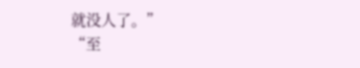就没人了。”
“至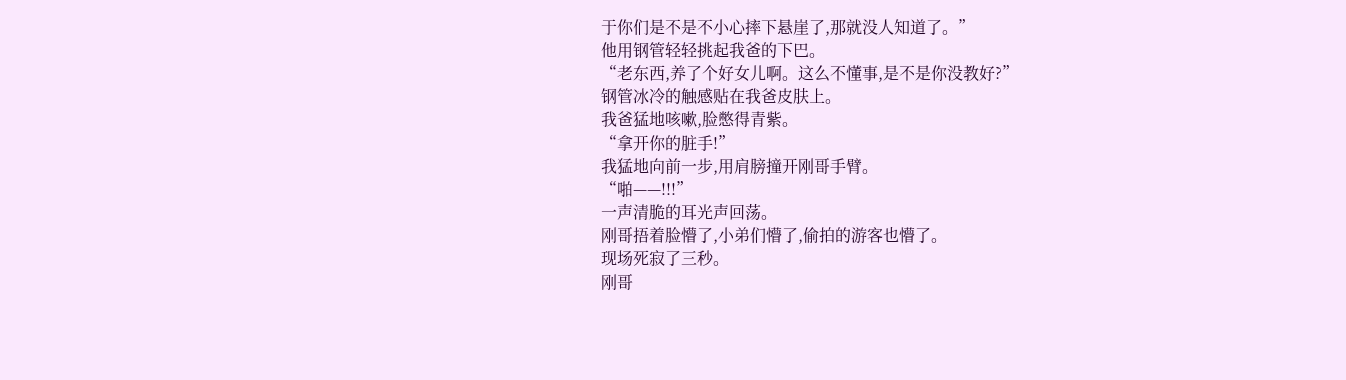于你们是不是不小心摔下悬崖了,那就没人知道了。”
他用钢管轻轻挑起我爸的下巴。
“老东西,养了个好女儿啊。这么不懂事,是不是你没教好?”
钢管冰冷的触感贴在我爸皮肤上。
我爸猛地咳嗽,脸憋得青紫。
“拿开你的脏手!”
我猛地向前一步,用肩膀撞开刚哥手臂。
“啪——!!!”
一声清脆的耳光声回荡。
刚哥捂着脸懵了,小弟们懵了,偷拍的游客也懵了。
现场死寂了三秒。
刚哥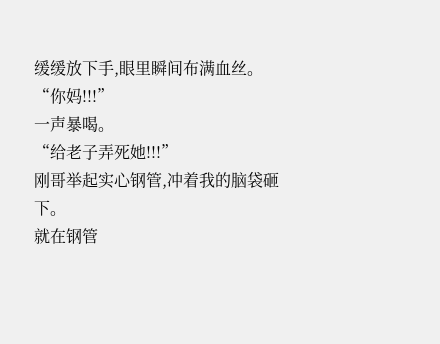缓缓放下手,眼里瞬间布满血丝。
“你妈!!!”
一声暴喝。
“给老子弄死她!!!”
刚哥举起实心钢管,冲着我的脑袋砸下。
就在钢管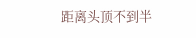距离头顶不到半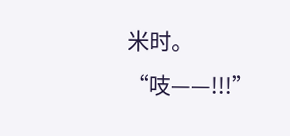米时。
“吱——!!!”